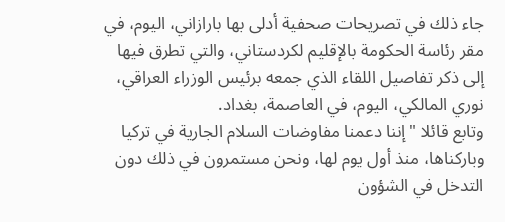جاء ذلك في تصريحات صحفية أدلى بها بارازاني، اليوم، في مقر رئاسة الحكومة بالإقليم لكردستاني، والتي تطرق فيها إلى ذكر تفاصيل اللقاء الذي جمعه برئيس الوزراء العراقي، نوري المالكي، اليوم، في العاصمة، بغداد.
وتابع قائلا "إننا دعمنا مفاوضات السلام الجارية في تركيا وباركناها، منذ أول يوم لها، ونحن مستمرون في ذلك دون التدخل في الشؤون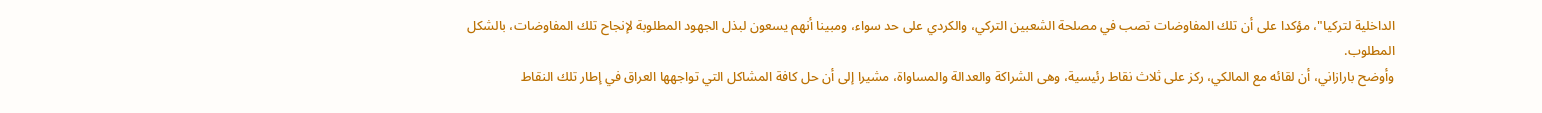الداخلية لتركيا"، مؤكدا على أن تلك المفاوضات تصب في مصلحة الشعبين التركي، والكردي على حد سواء، ومبينا أنهم يسعون لبذل الجهود المطلوبة لإنجاح تلك المفاوضات، بالشكل المطلوب.
وأوضح بارازاني، أن لقائه مع المالكي، ركز على ثلاث نقاط رئيسية، وهى الشراكة والعدالة والمساواة، مشيرا إلى أن حل كافة المشاكل التي تواجهها العراق في إطار تلك النقاط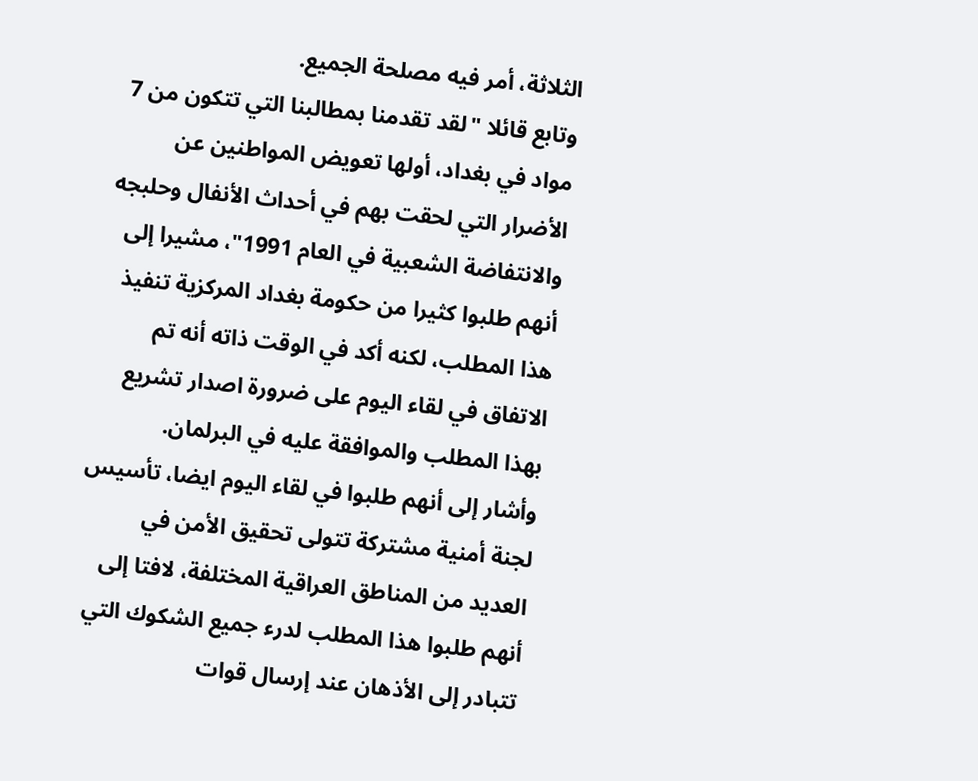الثلاثة، أمر فيه مصلحة الجميع.
وتابع قائلا "لقد تقدمنا بمطالبنا التي تتكون من 7 مواد في بغداد، أولها تعويض المواطنين عن الأضرار التي لحقت بهم في أحداث الأنفال وحلبجه والانتفاضة الشعبية في العام 1991"، مشيرا إلى أنهم طلبوا كثيرا من حكومة بغداد المركزية تنفيذ هذا المطلب، لكنه أكد في الوقت ذاته أنه تم الاتفاق في لقاء اليوم على ضرورة اصدار تشريع بهذا المطلب والموافقة عليه في البرلمان.
وأشار إلى أنهم طلبوا في لقاء اليوم ايضا، تأسيس لجنة أمنية مشتركة تتولى تحقيق الأمن في العديد من المناطق العراقية المختلفة، لافتا إلى أنهم طلبوا هذا المطلب لدرء جميع الشكوك التي تتبادر إلى الأذهان عند إرسال قوات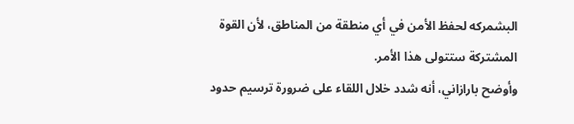البشمركه لحفظ الأمن في أي منطقة من المناطق، لأن القوة المشتركة ستتولى هذا الأمر.
وأوضح بارازاني، أنه شدد خلال اللقاء على ضرورة ترسيم حدود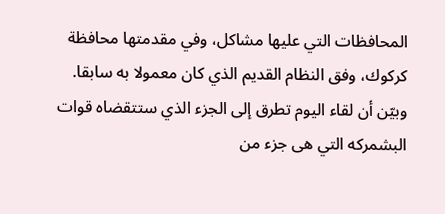المحافظات التي عليها مشاكل، وفي مقدمتها محافظة كركوك، وفق النظام القديم الذي كان معمولا به سابقا.
وبيّن أن لقاء اليوم تطرق إلى الجزء الذي ستتقضاه قوات البشمركه التي هى جزء من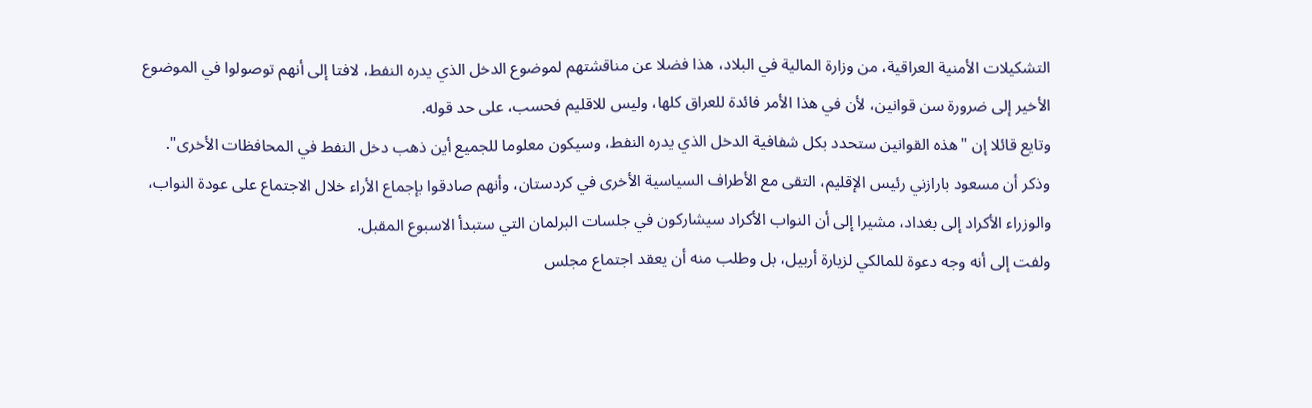التشكيلات الأمنية العراقية، من وزارة المالية في البلاد، هذا فضلا عن مناقشتهم لموضوع الدخل الذي يدره النفط، لافتا إلى أنهم توصولوا في الموضوع الأخير إلى ضرورة سن قوانين، لأن في هذا الأمر فائدة للعراق كلها، وليس للاقليم فحسب، على حد قوله.
وتايع قائلا إن "هذه القوانين ستحدد بكل شفافية الدخل الذي يدره النفط، وسيكون معلوما للجميع أين ذهب دخل النفط في المحافظات الأخرى".
وذكر أن مسعود بارازني رئيس الإقليم، التقى مع الأطراف السياسية الأخرى في كردستان، وأنهم صادقوا بإجماع الأراء خلال الاجتماع على عودة النواب، والوزراء الأكراد إلى بغداد، مشيرا إلى أن النواب الأكراد سيشاركون في جلسات البرلمان التي ستبدأ الاسبوع المقبل.
ولفت إلى أنه وجه دعوة للمالكي لزيارة أربيل، بل وطلب منه أن يعقد اجتماع مجلس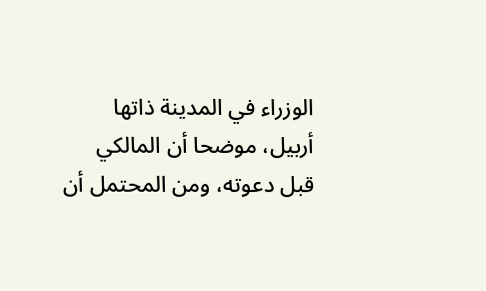الوزراء في المدينة ذاتها أربيل، موضحا أن المالكي قبل دعوته، ومن المحتمل أن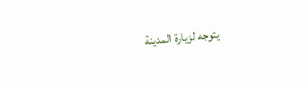يتوجه لزيارة المدينة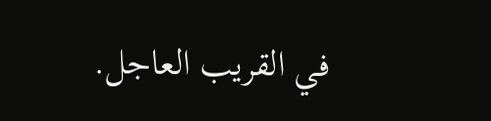في القريب العاجل.